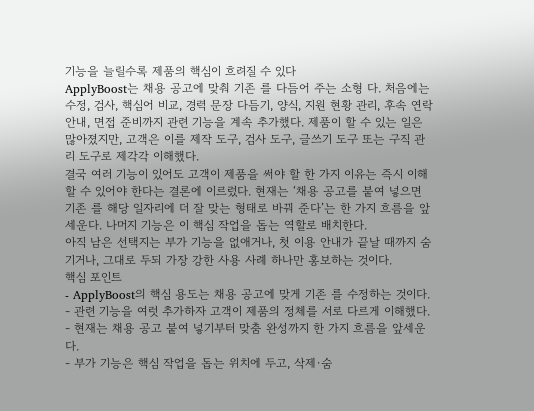기능을 늘릴수록 제품의 핵심이 흐려질 수 있다
ApplyBoost는 채용 공고에 맞춰 기존 를 다듬어 주는 소형 다. 처음에는 수정, 검사, 핵심어 비교, 경력 문장 다듬기, 양식, 지원 현황 관리, 후속 연락 안내, 면접 준비까지 관련 기능을 계속 추가했다. 제품이 할 수 있는 일은 많아졌지만, 고객은 이를 제작 도구, 검사 도구, 글쓰기 도구 또는 구직 관리 도구로 제각각 이해했다.
결국 여러 기능이 있어도 고객이 제품을 써야 할 한 가지 이유는 즉시 이해할 수 있어야 한다는 결론에 이르렀다. 현재는 ‘채용 공고를 붙여 넣으면 기존 를 해당 일자리에 더 잘 맞는 형태로 바꿔 준다’는 한 가지 흐름을 앞세운다. 나머지 기능은 이 핵심 작업을 돕는 역할로 배치한다.
아직 남은 선택지는 부가 기능을 없애거나, 첫 이용 안내가 끝날 때까지 숨기거나, 그대로 두되 가장 강한 사용 사례 하나만 홍보하는 것이다.
핵심 포인트
- ApplyBoost의 핵심 용도는 채용 공고에 맞게 기존 를 수정하는 것이다.
- 관련 기능을 여럿 추가하자 고객이 제품의 정체를 서로 다르게 이해했다.
- 현재는 채용 공고 붙여 넣기부터 맞춤 완성까지 한 가지 흐름을 앞세운다.
- 부가 기능은 핵심 작업을 돕는 위치에 두고, 삭제·숨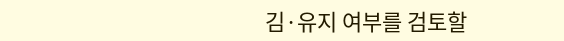김·유지 여부를 검토할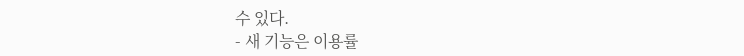수 있다.
- 새 기능은 이용률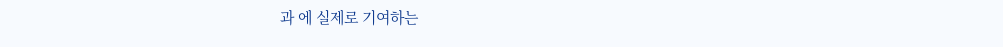과 에 실제로 기여하는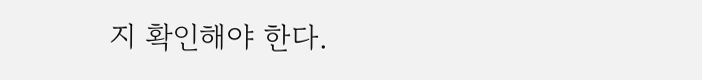지 확인해야 한다.